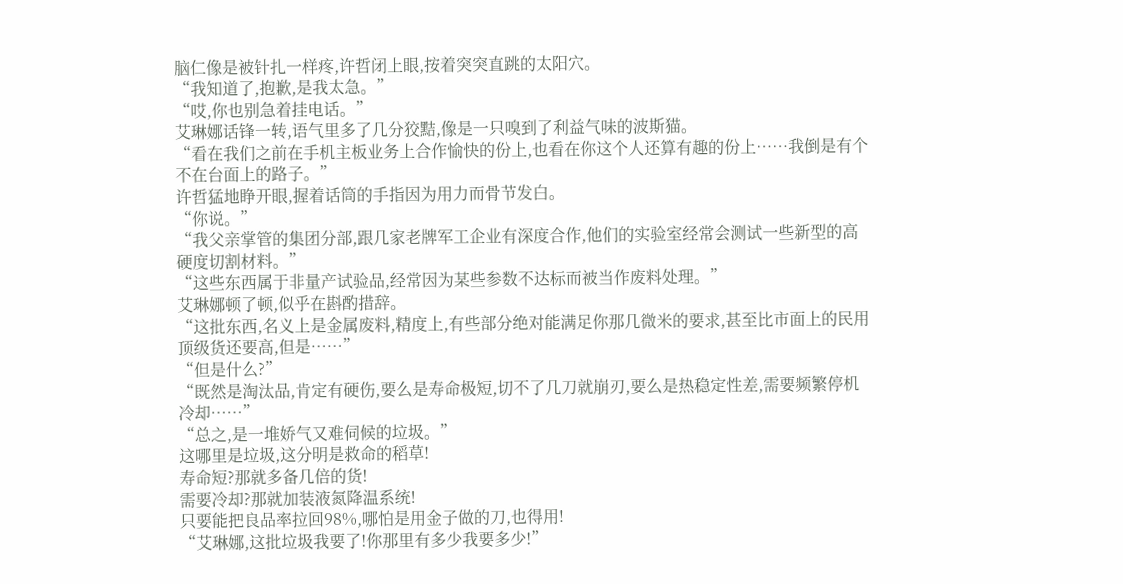脑仁像是被针扎一样疼,许哲闭上眼,按着突突直跳的太阳穴。
“我知道了,抱歉,是我太急。”
“哎,你也别急着挂电话。”
艾琳娜话锋一转,语气里多了几分狡黠,像是一只嗅到了利益气味的波斯猫。
“看在我们之前在手机主板业务上合作愉快的份上,也看在你这个人还算有趣的份上……我倒是有个不在台面上的路子。”
许哲猛地睁开眼,握着话筒的手指因为用力而骨节发白。
“你说。”
“我父亲掌管的集团分部,跟几家老牌军工企业有深度合作,他们的实验室经常会测试一些新型的高硬度切割材料。”
“这些东西属于非量产试验品,经常因为某些参数不达标而被当作废料处理。”
艾琳娜顿了顿,似乎在斟酌措辞。
“这批东西,名义上是金属废料,精度上,有些部分绝对能满足你那几微米的要求,甚至比市面上的民用顶级货还要高,但是……”
“但是什么?”
“既然是淘汰品,肯定有硬伤,要么是寿命极短,切不了几刀就崩刃,要么是热稳定性差,需要频繁停机冷却……”
“总之,是一堆娇气又难伺候的垃圾。”
这哪里是垃圾,这分明是救命的稻草!
寿命短?那就多备几倍的货!
需要冷却?那就加装液氮降温系统!
只要能把良品率拉回98%,哪怕是用金子做的刀,也得用!
“艾琳娜,这批垃圾我要了!你那里有多少我要多少!”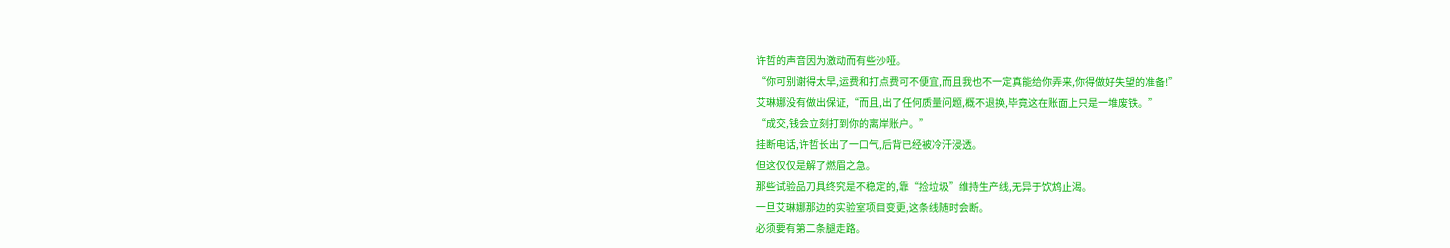许哲的声音因为激动而有些沙哑。
“你可别谢得太早,运费和打点费可不便宜,而且我也不一定真能给你弄来,你得做好失望的准备!”
艾琳娜没有做出保证,“而且,出了任何质量问题,概不退换,毕竟这在账面上只是一堆废铁。”
“成交,钱会立刻打到你的离岸账户。”
挂断电话,许哲长出了一口气,后背已经被冷汗浸透。
但这仅仅是解了燃眉之急。
那些试验品刀具终究是不稳定的,靠“捡垃圾”维持生产线,无异于饮鸩止渴。
一旦艾琳娜那边的实验室项目变更,这条线随时会断。
必须要有第二条腿走路。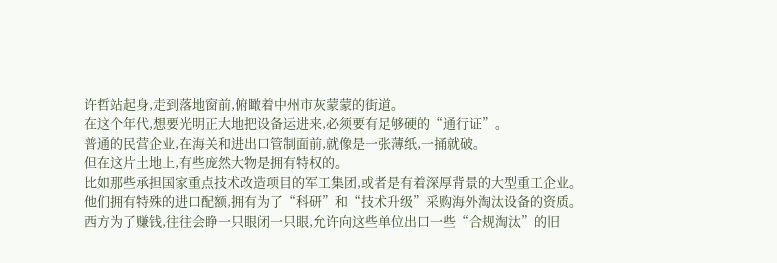许哲站起身,走到落地窗前,俯瞰着中州市灰蒙蒙的街道。
在这个年代,想要光明正大地把设备运进来,必须要有足够硬的“通行证”。
普通的民营企业,在海关和进出口管制面前,就像是一张薄纸,一捅就破。
但在这片土地上,有些庞然大物是拥有特权的。
比如那些承担国家重点技术改造项目的军工集团,或者是有着深厚背景的大型重工企业。
他们拥有特殊的进口配额,拥有为了“科研”和“技术升级”采购海外淘汰设备的资质。
西方为了赚钱,往往会睁一只眼闭一只眼,允许向这些单位出口一些“合规淘汰”的旧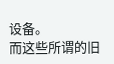设备。
而这些所谓的旧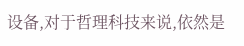设备,对于哲理科技来说,依然是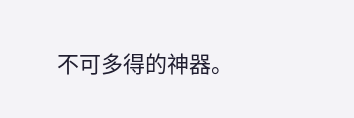不可多得的神器。